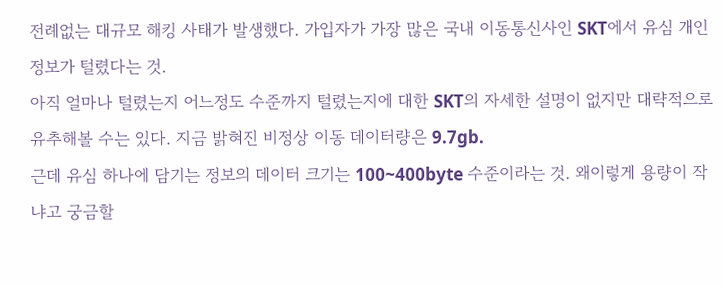전례없는 대규모 해킹 사태가 발생했다. 가입자가 가장 많은 국내 이동통신사인 SKT에서 유심 개인정보가 털렸다는 것.
아직 얼마나 털렸는지 어느정도 수준까지 털렸는지에 대한 SKT의 자세한 설명이 없지만 대략적으로 유추해볼 수는 있다. 지금 밝혀진 비정상 이동 데이터량은 9.7gb.
근데 유심 하나에 담기는 정보의 데이터 크기는 100~400byte 수준이라는 것. 왜이렇게 용량이 작냐고 궁금할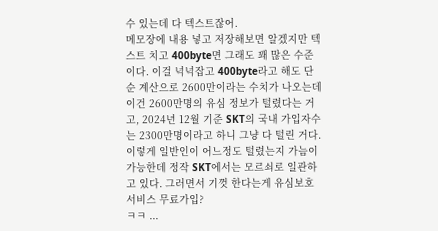수 있는데 다 텍스트잖어.
메모장에 내용 넣고 저장해보면 알겠지만 텍스트 치고 400byte면 그래도 꽤 많은 수준이다. 이걸 넉넉잡고 400byte라고 해도 단순 계산으로 2600만이라는 수치가 나오는데 이건 2600만명의 유심 정보가 털렸다는 거고, 2024년 12월 기준 SKT의 국내 가입자수는 2300만명이라고 하니 그냥 다 털린 거다.
이렇게 일반인이 어느정도 털렸는지 가늠이 가능한데 정작 SKT에서는 모르쇠로 일관하고 있다. 그러면서 기껏 한다는게 유심보호 서비스 무료가입?
ㅋㅋ ...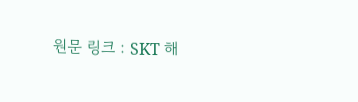원문 링크 : SKT 해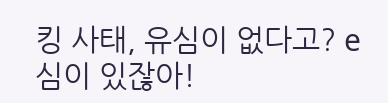킹 사태, 유심이 없다고? e심이 있잖아!